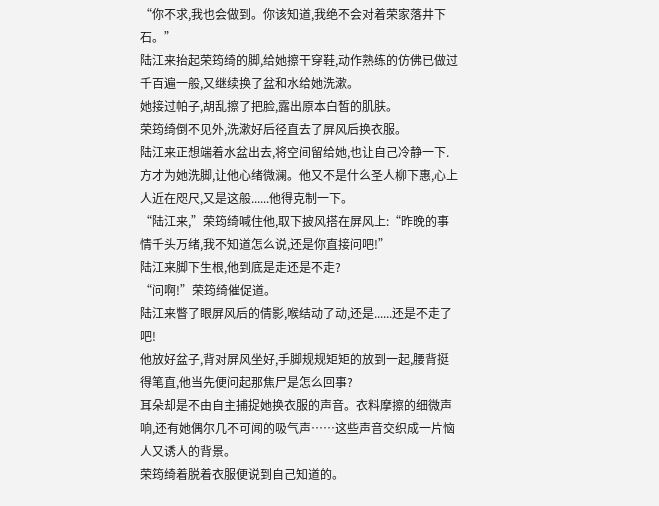“你不求,我也会做到。你该知道,我绝不会对着荣家落井下石。”
陆江来抬起荣筠绮的脚,给她擦干穿鞋,动作熟练的仿佛已做过千百遍一般,又继续换了盆和水给她洗漱。
她接过帕子,胡乱擦了把脸,露出原本白皙的肌肤。
荣筠绮倒不见外,洗漱好后径直去了屏风后换衣服。
陆江来正想端着水盆出去,将空间留给她,也让自己冷静一下.
方才为她洗脚,让他心绪微澜。他又不是什么圣人柳下惠,心上人近在咫尺,又是这般......他得克制一下。
“陆江来,”荣筠绮喊住他,取下披风搭在屏风上:“昨晚的事情千头万绪,我不知道怎么说,还是你直接问吧!”
陆江来脚下生根,他到底是走还是不走?
“问啊!”荣筠绮催促道。
陆江来瞥了眼屏风后的倩影,喉结动了动,还是......还是不走了吧!
他放好盆子,背对屏风坐好,手脚规规矩矩的放到一起,腰背挺得笔直,他当先便问起那焦尸是怎么回事?
耳朵却是不由自主捕捉她换衣服的声音。衣料摩擦的细微声响,还有她偶尔几不可闻的吸气声……这些声音交织成一片恼人又诱人的背景。
荣筠绮着脱着衣服便说到自己知道的。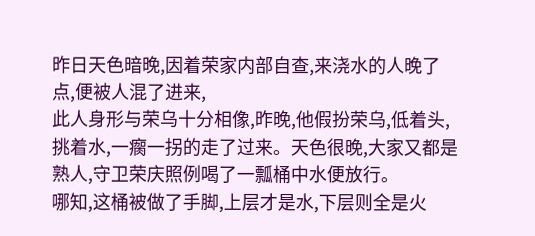昨日天色暗晚,因着荣家内部自查,来浇水的人晚了点,便被人混了进来,
此人身形与荣乌十分相像,昨晚,他假扮荣乌,低着头,挑着水,一瘸一拐的走了过来。天色很晚,大家又都是熟人,守卫荣庆照例喝了一瓢桶中水便放行。
哪知,这桶被做了手脚,上层才是水,下层则全是火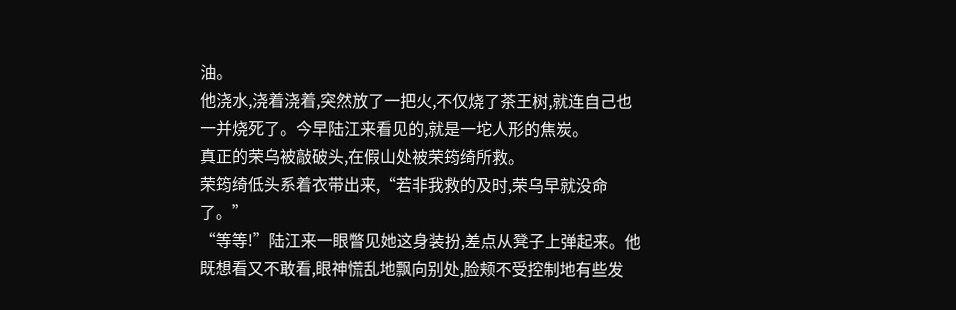油。
他浇水,浇着浇着,突然放了一把火,不仅烧了茶王树,就连自己也一并烧死了。今早陆江来看见的,就是一坨人形的焦炭。
真正的荣乌被敲破头,在假山处被荣筠绮所救。
荣筠绮低头系着衣带出来,“若非我救的及时,荣乌早就没命了。”
“等等!”陆江来一眼瞥见她这身装扮,差点从凳子上弹起来。他既想看又不敢看,眼神慌乱地飘向别处,脸颊不受控制地有些发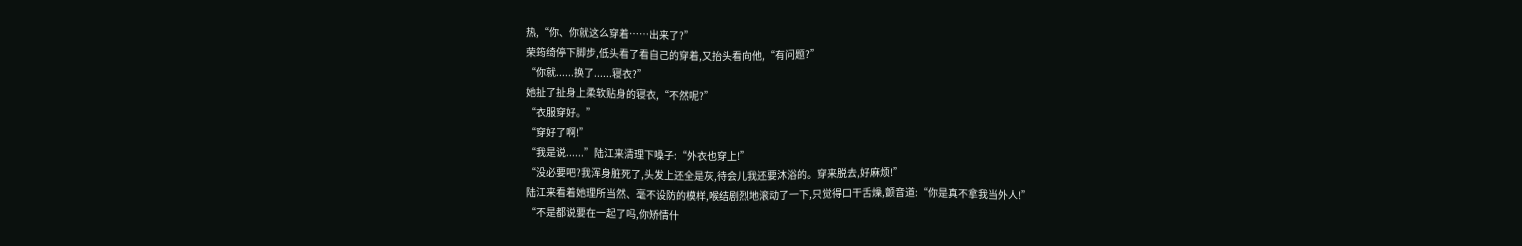热,“你、你就这么穿着……出来了?”
荣筠绮停下脚步,低头看了看自己的穿着,又抬头看向他,“有问题?”
“你就......换了......寝衣?”
她扯了扯身上柔软贴身的寝衣,“不然呢?”
“衣服穿好。”
“穿好了啊!”
“我是说......”陆江来清理下嗓子:“外衣也穿上!”
“没必要吧?我浑身脏死了,头发上还全是灰,待会儿我还要沐浴的。穿来脱去,好麻烦!”
陆江来看着她理所当然、毫不设防的模样,喉结剧烈地滚动了一下,只觉得口干舌燥,颤音道:“你是真不拿我当外人!”
“不是都说要在一起了吗,你矫情什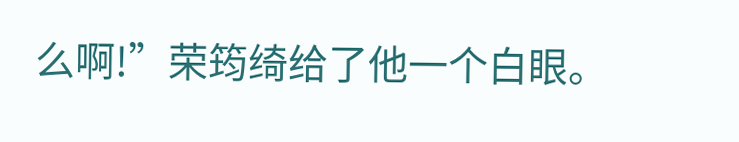么啊!”荣筠绮给了他一个白眼。